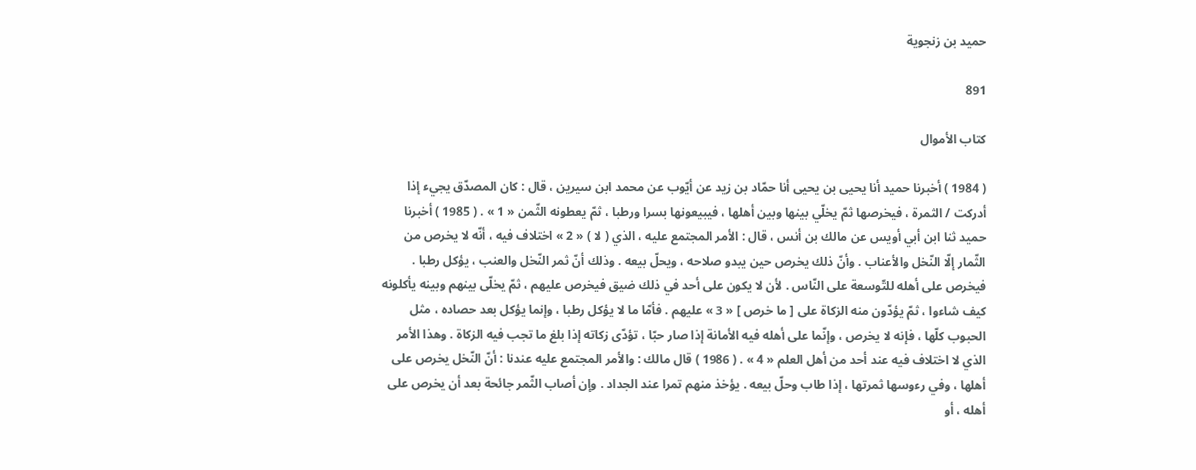حميد بن زنجوية

891

كتاب الأموال

( 1984 ) أخبرنا حميد أنا يحيى بن يحيى أنا حمّاد بن زيد عن أيّوب عن محمد ابن سيرين ، قال : كان المصدّق يجيء إذا أدركت / الثمرة ، فيخرصها ثمّ يخلّي بينها وبين أهلها ، فيبيعونها بسرا ورطبا ، ثمّ يعطونه الثّمن « 1 » . ( 1985 ) أخبرنا حميد ثنا ابن أبي أويس عن مالك بن أنس ، قال : الأمر المجتمع عليه ، الذي ( لا ) « 2 » اختلاف فيه ، أنّه لا يخرص من الثّمار إلّا النّخل والأعناب . وأنّ ذلك يخرص حين يبدو صلاحه ، ويحلّ بيعه . وذلك أنّ ثمر النّخل والعنب ، يؤكل رطبا . فيخرص على أهله للتّوسعة على النّاس . لأن لا يكون على أحد في ذلك ضيق فيخرص عليهم ، ثمّ يخلّى بينهم وبينه يأكلونه كيف شاءوا ، ثمّ يؤدّون منه الزكاة على [ ما خرص ] « 3 » عليهم . فأمّا ما لا يؤكل رطبا ، وإنما يؤكل بعد حصاده ، مثل الحبوب كلّها ، فإنه لا يخرص ، وإنّما على أهله فيه الأمانة إذا صار حبّا ، تؤدّى زكاته إذا بلغ ما تجب فيه الزكاة . وهذا الأمر الذي لا اختلاف فيه عند أحد من أهل العلم « 4 » . ( 1986 ) قال مالك : والأمر المجتمع عليه عندنا : أنّ النّخل يخرص على أهلها ، وفي رءوسها ثمرتها ، إذا طاب وحلّ بيعه . يؤخذ منهم تمرا عند الجداد . وإن أصاب الثّمر جائحة بعد أن يخرص على أهله ، أو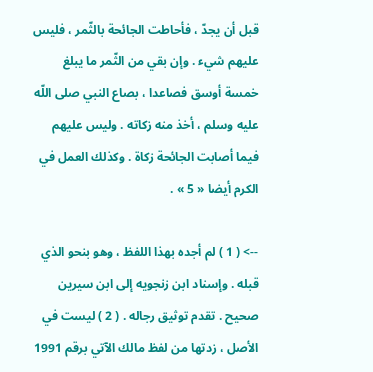قبل أن يجدّ ، فأحاطت الجائحة بالثّمر ، فليس عليهم شيء . وإن بقي من الثّمر ما يبلغ خمسة أوسق فصاعدا ، بصاع النبي صلى اللّه عليه وسلم ، أخذ منه زكاته . وليس عليهم فيما أصابت الجائحة زكاة . وكذلك العمل في الكرم أيضا « 5 » .

--> ( 1 ) لم أجده بهذا اللفظ ، وهو بنحو الذي قبله . وإسناد ابن زنجويه إلى ابن سيرين صحيح . تقدم توثيق رجاله . ( 2 ) ليست في الأصل ، زدتها من لفظ مالك الآتي برقم 1991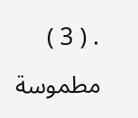. ( 3 ) مطموسة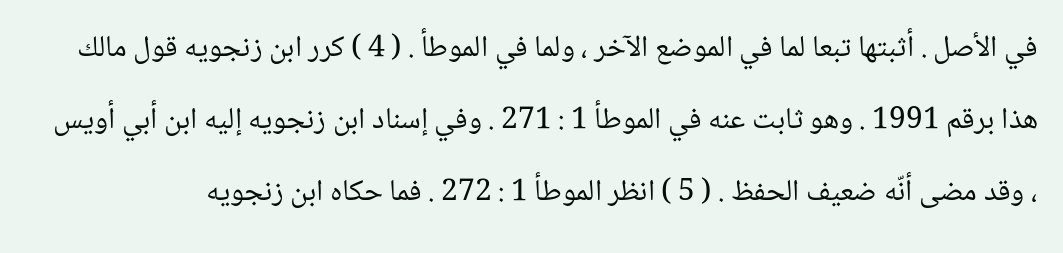في الأصل . أثبتها تبعا لما في الموضع الآخر ، ولما في الموطأ . ( 4 ) كرر ابن زنجويه قول مالك هذا برقم 1991 . وهو ثابت عنه في الموطأ 1 : 271 . وفي إسناد ابن زنجويه إليه ابن أبي أويس ، وقد مضى أنّه ضعيف الحفظ . ( 5 ) انظر الموطأ 1 : 272 . فما حكاه ابن زنجويه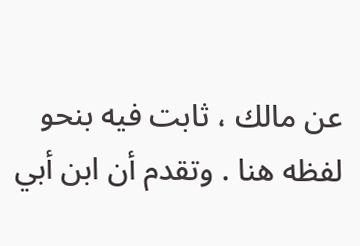عن مالك ، ثابت فيه بنحو لفظه هنا . وتقدم أن ابن أبي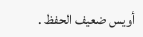أويس ضعيف الحفظ .